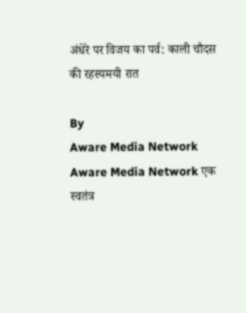अंधेरे पर विजय का पर्व: काली चौदस की रहस्यमयी रात

By
Aware Media Network
Aware Media Network एक स्वतंत्र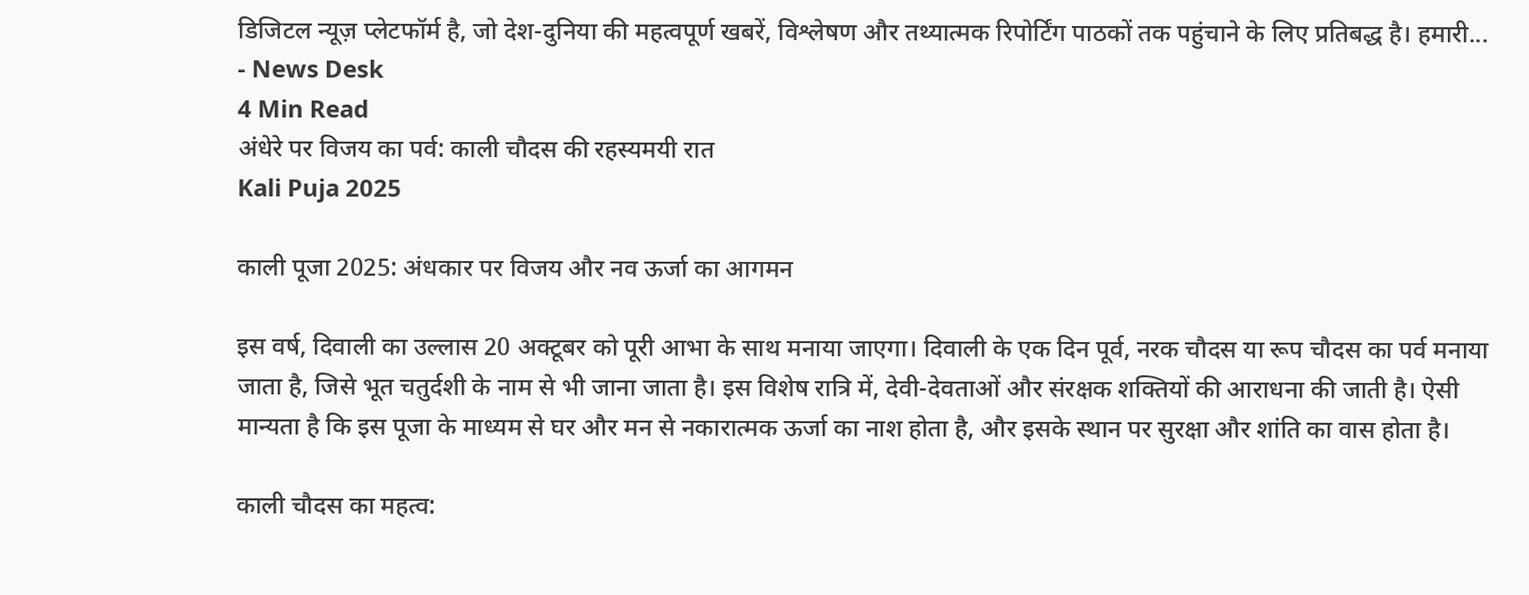डिजिटल न्यूज़ प्लेटफॉर्म है, जो देश-दुनिया की महत्वपूर्ण खबरें, विश्लेषण और तथ्यात्मक रिपोर्टिंग पाठकों तक पहुंचाने के लिए प्रतिबद्ध है। हमारी...
- News Desk
4 Min Read
अंधेरे पर विजय का पर्व: काली चौदस की रहस्यमयी रात
Kali Puja 2025

काली पूजा 2025: अंधकार पर विजय और नव ऊर्जा का आगमन

इस वर्ष, दिवाली का उल्लास 20 अक्टूबर को पूरी आभा के साथ मनाया जाएगा। दिवाली के एक दिन पूर्व, नरक चौदस या रूप चौदस का पर्व मनाया जाता है, जिसे भूत चतुर्दशी के नाम से भी जाना जाता है। इस विशेष रात्रि में, देवी-देवताओं और संरक्षक शक्तियों की आराधना की जाती है। ऐसी मान्यता है कि इस पूजा के माध्यम से घर और मन से नकारात्मक ऊर्जा का नाश होता है, और इसके स्थान पर सुरक्षा और शांति का वास होता है।

काली चौदस का महत्व: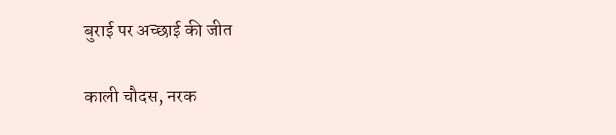बुराई पर अच्छाई की जीत

काली चौदस, नरक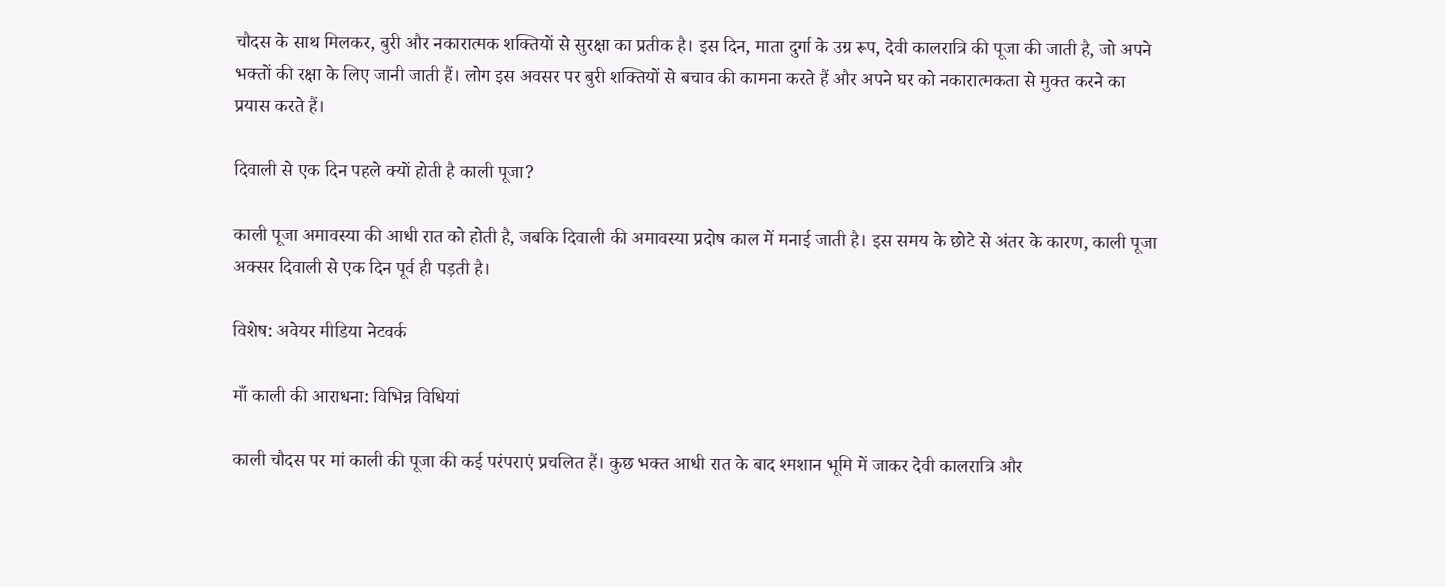चौदस के साथ मिलकर, बुरी और नकारात्मक शक्तियों से सुरक्षा का प्रतीक है। इस दिन, माता दुर्गा के उग्र रूप, देवी कालरात्रि की पूजा की जाती है, जो अपने भक्तों की रक्षा के लिए जानी जाती हैं। लोग इस अवसर पर बुरी शक्तियों से बचाव की कामना करते हैं और अपने घर को नकारात्मकता से मुक्त करने का प्रयास करते हैं।

दिवाली से एक दिन पहले क्यों होती है काली पूजा?

काली पूजा अमावस्या की आधी रात को होती है, जबकि दिवाली की अमावस्या प्रदोष काल में मनाई जाती है। इस समय के छोटे से अंतर के कारण, काली पूजा अक्सर दिवाली से एक दिन पूर्व ही पड़ती है।

विशेष: अवेयर मीडिया नेटवर्क

माँ काली की आराधना: विभिन्न विधियां

काली चौदस पर मां काली की पूजा की कई परंपराएं प्रचलित हैं। कुछ भक्त आधी रात के बाद श्मशान भूमि में जाकर देवी कालरात्रि और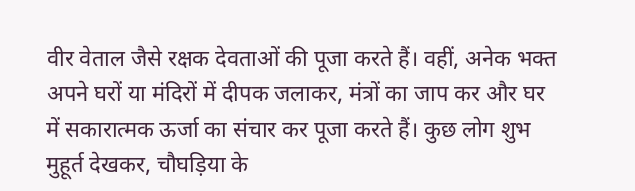वीर वेताल जैसे रक्षक देवताओं की पूजा करते हैं। वहीं, अनेक भक्त अपने घरों या मंदिरों में दीपक जलाकर, मंत्रों का जाप कर और घर में सकारात्मक ऊर्जा का संचार कर पूजा करते हैं। कुछ लोग शुभ मुहूर्त देखकर, चौघड़िया के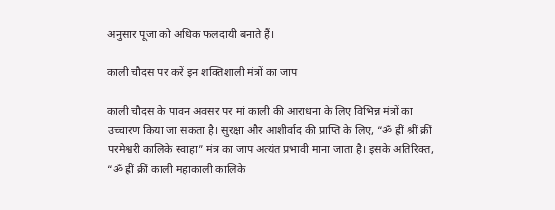अनुसार पूजा को अधिक फलदायी बनाते हैं।

काली चौदस पर करें इन शक्तिशाली मंत्रों का जाप

काली चौदस के पावन अवसर पर मां काली की आराधना के लिए विभिन्न मंत्रों का उच्चारण किया जा सकता है। सुरक्षा और आशीर्वाद की प्राप्ति के लिए, “ॐ ह्रीं श्रीं क्रीं परमेश्वरी कालिके स्वाहा” मंत्र का जाप अत्यंत प्रभावी माना जाता है। इसके अतिरिक्त, “ॐ ह्रीं क्रीं काली महाकाली कालिके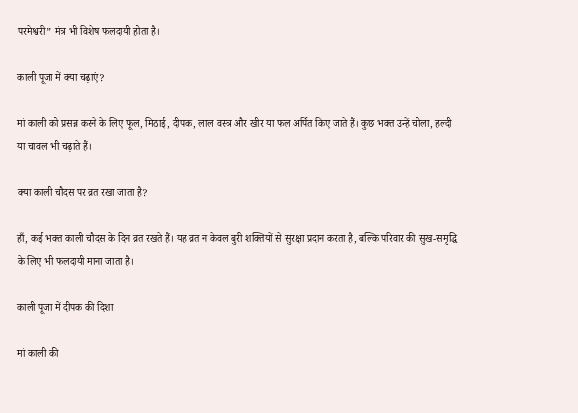परमेश्वरी” मंत्र भी विशेष फलदायी होता है।

काली पूजा में क्या चढ़ाएं?

मां काली को प्रसन्न करने के लिए फूल, मिठाई, दीपक, लाल वस्त्र और खीर या फल अर्पित किए जाते हैं। कुछ भक्त उन्हें चोला, हल्दी या चावल भी चढ़ाते हैं।

क्या काली चौदस पर व्रत रखा जाता है?

हाँ, कई भक्त काली चौदस के दिन व्रत रखते हैं। यह व्रत न केवल बुरी शक्तियों से सुरक्षा प्रदान करता है, बल्कि परिवार की सुख-समृद्धि के लिए भी फलदायी माना जाता है।

काली पूजा में दीपक की दिशा

मां काली की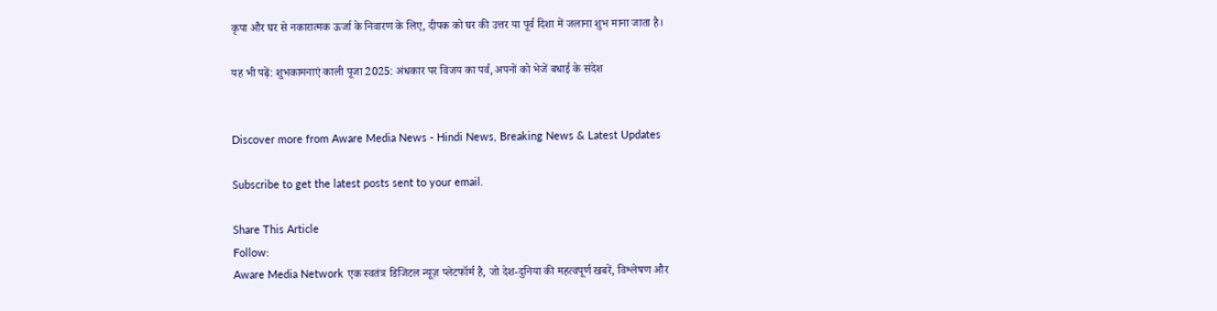कृपा और घर से नकारात्मक ऊर्जा के निवारण के लिए, दीपक को घर की उत्तर या पूर्व दिशा में जलाना शुभ माना जाता है।

यह भी पढ़ें: शुभकामनाएं काली पूजा 2025: अंधकार पर विजय का पर्व, अपनों को भेजें बधाई के संदेश


Discover more from Aware Media News - Hindi News, Breaking News & Latest Updates

Subscribe to get the latest posts sent to your email.

Share This Article
Follow:
Aware Media Network एक स्वतंत्र डिजिटल न्यूज़ प्लेटफॉर्म है, जो देश-दुनिया की महत्वपूर्ण खबरें, विश्लेषण और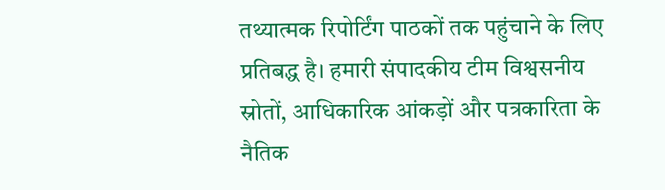तथ्यात्मक रिपोर्टिंग पाठकों तक पहुंचाने के लिए प्रतिबद्ध है। हमारी संपादकीय टीम विश्वसनीय स्रोतों, आधिकारिक आंकड़ों और पत्रकारिता के नैतिक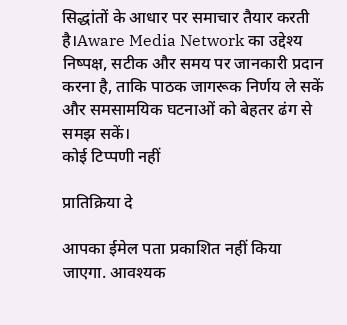सिद्धांतों के आधार पर समाचार तैयार करती है।Aware Media Network का उद्देश्य निष्पक्ष, सटीक और समय पर जानकारी प्रदान करना है, ताकि पाठक जागरूक निर्णय ले सकें और समसामयिक घटनाओं को बेहतर ढंग से समझ सकें।
कोई टिप्पणी नहीं

प्रातिक्रिया दे

आपका ईमेल पता प्रकाशित नहीं किया जाएगा. आवश्यक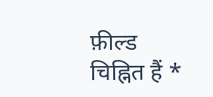फ़ील्ड चिह्नित हैं *